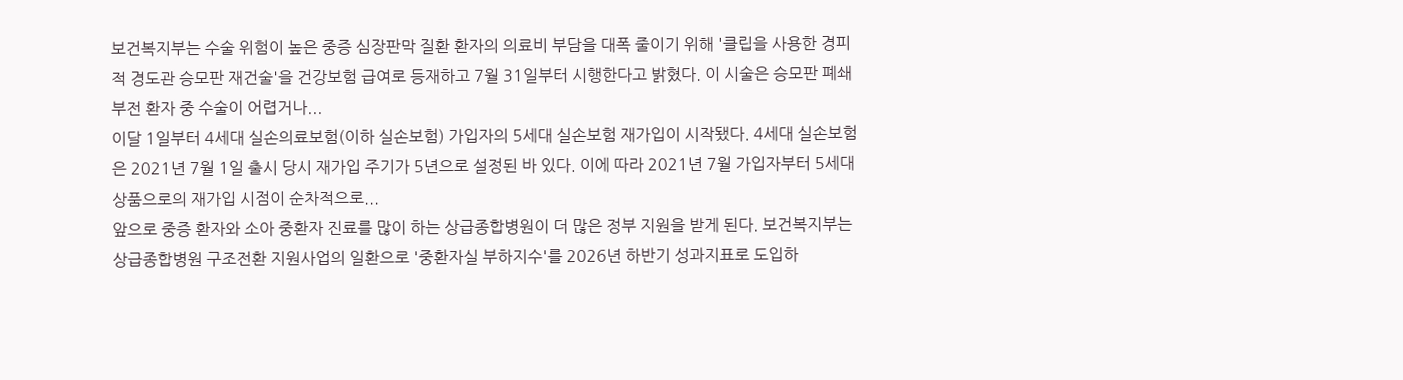보건복지부는 수술 위험이 높은 중증 심장판막 질환 환자의 의료비 부담을 대폭 줄이기 위해 '클립을 사용한 경피적 경도관 승모판 재건술'을 건강보험 급여로 등재하고 7월 31일부터 시행한다고 밝혔다. 이 시술은 승모판 폐쇄부전 환자 중 수술이 어렵거나...
이달 1일부터 4세대 실손의료보험(이하 실손보험) 가입자의 5세대 실손보험 재가입이 시작됐다. 4세대 실손보험은 2021년 7월 1일 출시 당시 재가입 주기가 5년으로 설정된 바 있다. 이에 따라 2021년 7월 가입자부터 5세대 상품으로의 재가입 시점이 순차적으로...
앞으로 중증 환자와 소아 중환자 진료를 많이 하는 상급종합병원이 더 많은 정부 지원을 받게 된다. 보건복지부는 상급종합병원 구조전환 지원사업의 일환으로 '중환자실 부하지수'를 2026년 하반기 성과지표로 도입하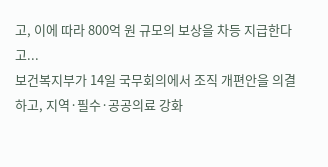고, 이에 따라 800억 원 규모의 보상을 차등 지급한다고...
보건복지부가 14일 국무회의에서 조직 개편안을 의결하고, 지역·필수·공공의료 강화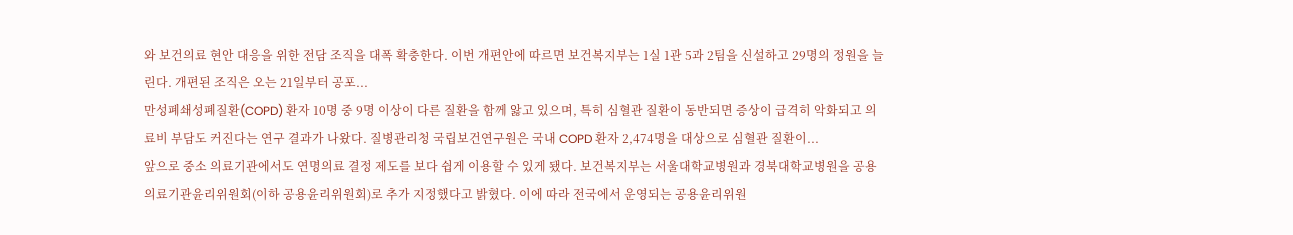와 보건의료 현안 대응을 위한 전담 조직을 대폭 확충한다. 이번 개편안에 따르면 보건복지부는 1실 1관 5과 2팀을 신설하고 29명의 정원을 늘린다. 개편된 조직은 오는 21일부터 공포...
만성폐쇄성폐질환(COPD) 환자 10명 중 9명 이상이 다른 질환을 함께 앓고 있으며, 특히 심혈관 질환이 동반되면 증상이 급격히 악화되고 의료비 부담도 커진다는 연구 결과가 나왔다. 질병관리청 국립보건연구원은 국내 COPD 환자 2,474명을 대상으로 심혈관 질환이...
앞으로 중소 의료기관에서도 연명의료 결정 제도를 보다 쉽게 이용할 수 있게 됐다. 보건복지부는 서울대학교병원과 경북대학교병원을 공용의료기관윤리위원회(이하 공용윤리위원회)로 추가 지정했다고 밝혔다. 이에 따라 전국에서 운영되는 공용윤리위원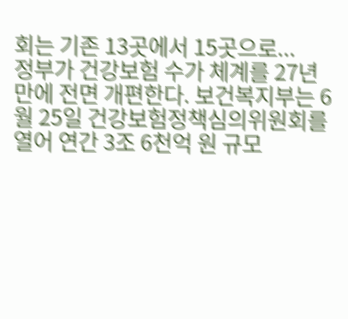회는 기존 13곳에서 15곳으로...
정부가 건강보험 수가 체계를 27년 만에 전면 개편한다. 보건복지부는 6월 25일 건강보험정책심의위원회를 열어 연간 3조 6천억 원 규모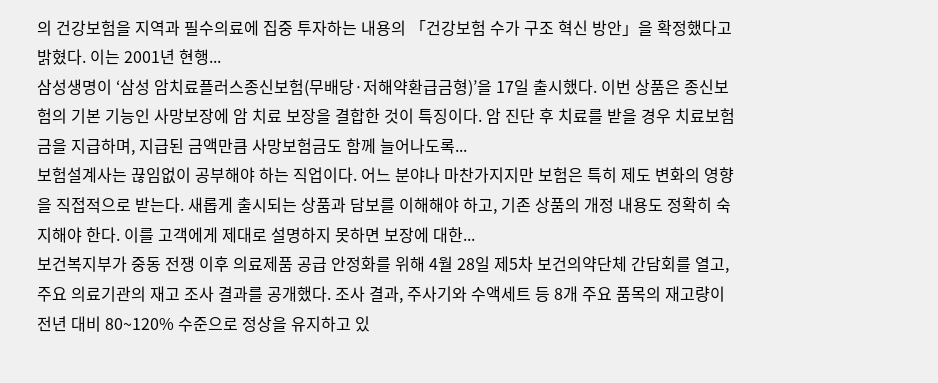의 건강보험을 지역과 필수의료에 집중 투자하는 내용의 「건강보험 수가 구조 혁신 방안」을 확정했다고 밝혔다. 이는 2001년 현행...
삼성생명이 ‘삼성 암치료플러스종신보험(무배당·저해약환급금형)’을 17일 출시했다. 이번 상품은 종신보험의 기본 기능인 사망보장에 암 치료 보장을 결합한 것이 특징이다. 암 진단 후 치료를 받을 경우 치료보험금을 지급하며, 지급된 금액만큼 사망보험금도 함께 늘어나도록...
보험설계사는 끊임없이 공부해야 하는 직업이다. 어느 분야나 마찬가지지만 보험은 특히 제도 변화의 영향을 직접적으로 받는다. 새롭게 출시되는 상품과 담보를 이해해야 하고, 기존 상품의 개정 내용도 정확히 숙지해야 한다. 이를 고객에게 제대로 설명하지 못하면 보장에 대한...
보건복지부가 중동 전쟁 이후 의료제품 공급 안정화를 위해 4월 28일 제5차 보건의약단체 간담회를 열고, 주요 의료기관의 재고 조사 결과를 공개했다. 조사 결과, 주사기와 수액세트 등 8개 주요 품목의 재고량이 전년 대비 80~120% 수준으로 정상을 유지하고 있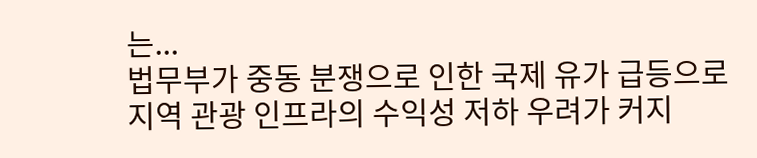는...
법무부가 중동 분쟁으로 인한 국제 유가 급등으로 지역 관광 인프라의 수익성 저하 우려가 커지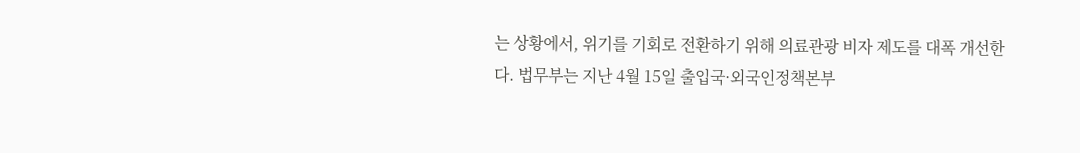는 상황에서, 위기를 기회로 전환하기 위해 의료관광 비자 제도를 대폭 개선한다. 법무부는 지난 4월 15일 출입국·외국인정책본부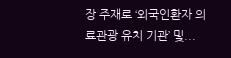장 주재로 ‘외국인환자 의료관광 유치 기관’ 및...